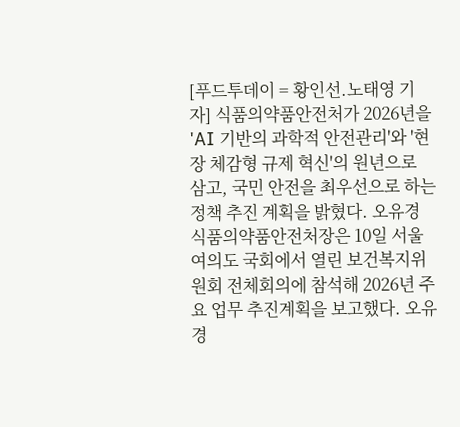[푸드투데이 = 황인선.노태영 기자] 식품의약품안전처가 2026년을 'AI 기반의 과학적 안전관리'와 '현장 체감형 규제 혁신'의 원년으로 삼고, 국민 안전을 최우선으로 하는 정책 추진 계획을 밝혔다. 오유경 식품의약품안전처장은 10일 서울 여의도 국회에서 열린 보건복지위원회 전체회의에 참석해 2026년 주요 업무 추진계획을 보고했다. 오유경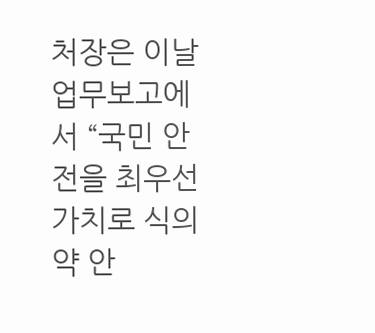처장은 이날 업무보고에서 “국민 안전을 최우선 가치로 식의약 안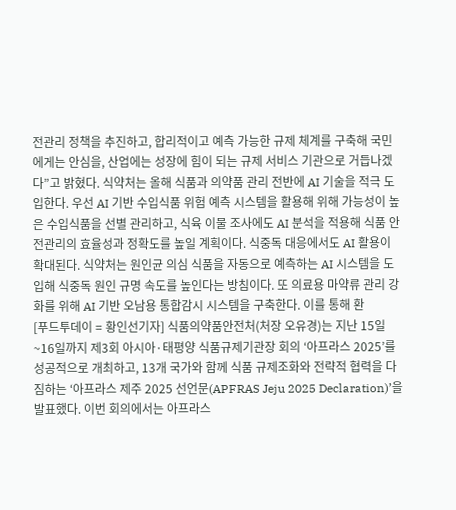전관리 정책을 추진하고, 합리적이고 예측 가능한 규제 체계를 구축해 국민에게는 안심을, 산업에는 성장에 힘이 되는 규제 서비스 기관으로 거듭나겠다”고 밝혔다. 식약처는 올해 식품과 의약품 관리 전반에 AI 기술을 적극 도입한다. 우선 AI 기반 수입식품 위험 예측 시스템을 활용해 위해 가능성이 높은 수입식품을 선별 관리하고, 식육 이물 조사에도 AI 분석을 적용해 식품 안전관리의 효율성과 정확도를 높일 계획이다. 식중독 대응에서도 AI 활용이 확대된다. 식약처는 원인균 의심 식품을 자동으로 예측하는 AI 시스템을 도입해 식중독 원인 규명 속도를 높인다는 방침이다. 또 의료용 마약류 관리 강화를 위해 AI 기반 오남용 통합감시 시스템을 구축한다. 이를 통해 환
[푸드투데이 = 황인선기자] 식품의약품안전처(처장 오유경)는 지난 15일~16일까지 제3회 아시아·태평양 식품규제기관장 회의 ‘아프라스 2025’를 성공적으로 개최하고, 13개 국가와 함께 식품 규제조화와 전략적 협력을 다짐하는 ‘아프라스 제주 2025 선언문(APFRAS Jeju 2025 Declaration)’을 발표했다. 이번 회의에서는 아프라스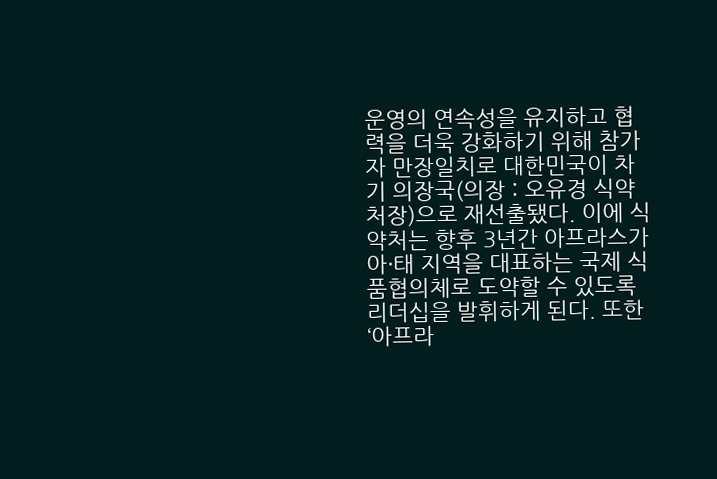운영의 연속성을 유지하고 협력을 더욱 강화하기 위해 참가자 만장일치로 대한민국이 차기 의장국(의장 : 오유경 식약처장)으로 재선출됐다. 이에 식약처는 향후 3년간 아프라스가 아·태 지역을 대표하는 국제 식품협의체로 도약할 수 있도록 리더십을 발휘하게 된다. 또한 ‘아프라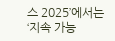스 2025’에서는 ‘지속 가능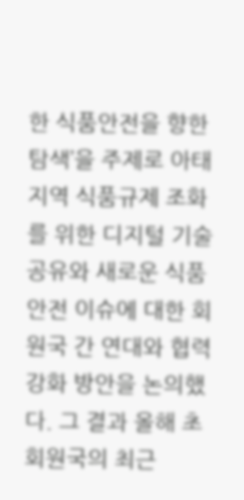한 식품안전을 향한 탐색’을 주제로 아태 지역 식품규제 조화를 위한 디지털 기술 공유와 새로운 식품 안전 이슈에 대한 회원국 간 연대와 협력 강화 방안을 논의했다. 그 결과 올해 초 회원국의 최근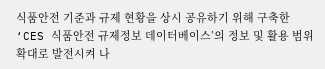식품안전 기준과 규제 현황을 상시 공유하기 위해 구축한 ‘CES 식품안전 규제정보 데이터베이스’의 정보 및 활용 범위 확대로 발전시켜 나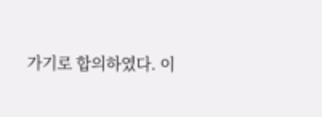가기로 합의하였다. 이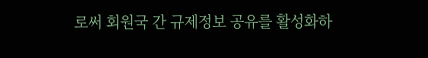로써 회원국 간 규제정보 공유를 활성화하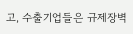고, 수출기업들은 규제장벽